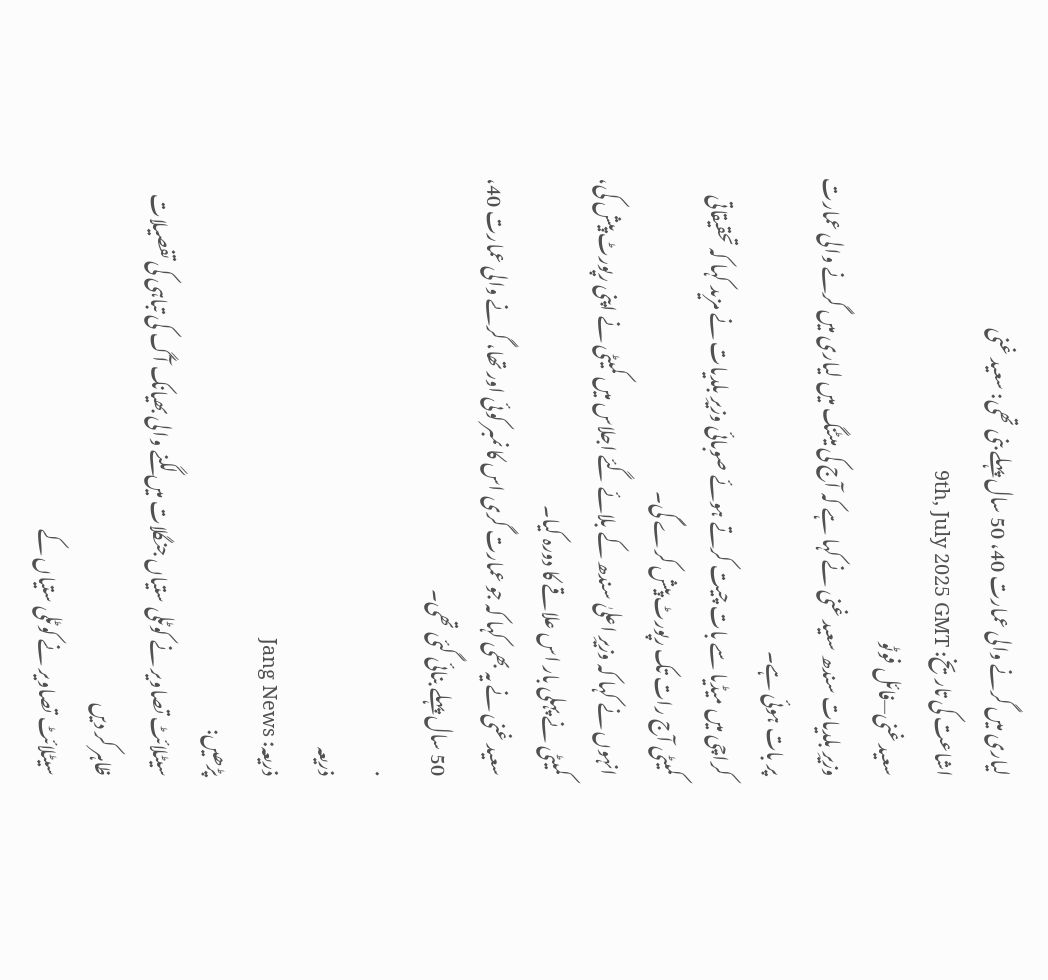لیاری میں گرنے والی عمارت 40، 50 سال پہلے بنی تھی: سعید غنی
اشاعت کی تاریخ: 9th, July 2025 GMT
سعید غنی—فائل فوٹو
وزیرِ بلدیات سندھ سعید غنی نے کہا ہے کہ آج کی میٹنگ میں لیاری میں گرنے والی عمارت پر بات ہوئی ہے۔
کراچی میں میڈیا سے بات چیت کرتے ہوئے صوبائی وزیرِ بلدیات نے مزید کہا کہ تحقیقاتی کمیٹی آج رات تک رپورٹ پیش کرے گی۔
انہوں نے کہا کہ وزیرِ اعلیٰ سندھ کے بلائے گئے اجلاس میں کمیٹی نے اپنی رپورٹ پیش کی، کمیٹی نے پہلی بار اس علاقے کا دورہ کیا۔
سعید غنی نے یہ بھی کہا کہ جو عمارت گری اس کا نمبر کوئی اور تھا، گرنے والی عمارت 40، 50 سال پہلے بنائی گئی تھی۔
.
ذریعہ
ذریعہ: Jang News
پڑھیں:
سیٹلائٹ تصاویر نے کوٹلی ستیاں جنگلات میں لگنے والی بھیانک آگ کی تباہی کی تفصیلات ظاہر کر دیں
سیٹلائٹ تصاویر نے کوٹلی ستیاں کے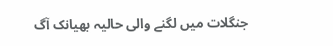جنگلات میں لگنے والی حالیہ بھیانک آگ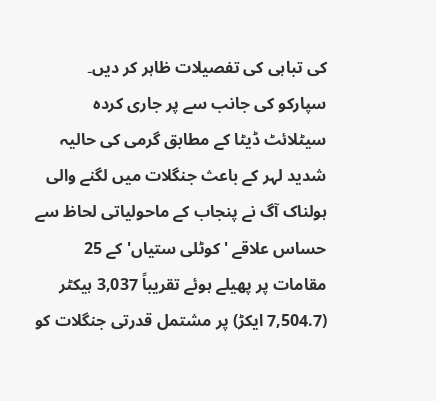کی تباہی کی تفصیلات ظاہر کر دیں۔
سپارکو کی جانب سے پر جاری کردہ سیٹلائٹ ڈیٹا کے مطابق گرمی کی حالیہ شدید لہر کے باعث جنگلات میں لگنے والی ہولناک آگ نے پنجاب کے ماحولیاتی لحاظ سے حساس علاقے 'کوٹلی ستیاں' کے 25 مقامات پر پھیلے ہوئے تقریباً 3,037 ہیکٹر (7,504.7 ایکڑ) پر مشتمل قدرتی جنگلات کو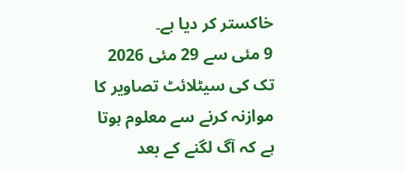خاکستر کر دیا ہے۔
9 مئی سے 29 مئی 2026 تک کی سیٹلائٹ تصاویر کا موازنہ کرنے سے معلوم ہوتا ہے کہ آگ لگنے کے بعد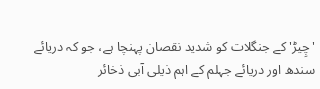'چِیڑ' کے جنگلات کو شدید نقصان پہنچا ہے، جو کہ دریائے سندھ اور دریائے جہلم کے اہم ذیلی آبی ذخائر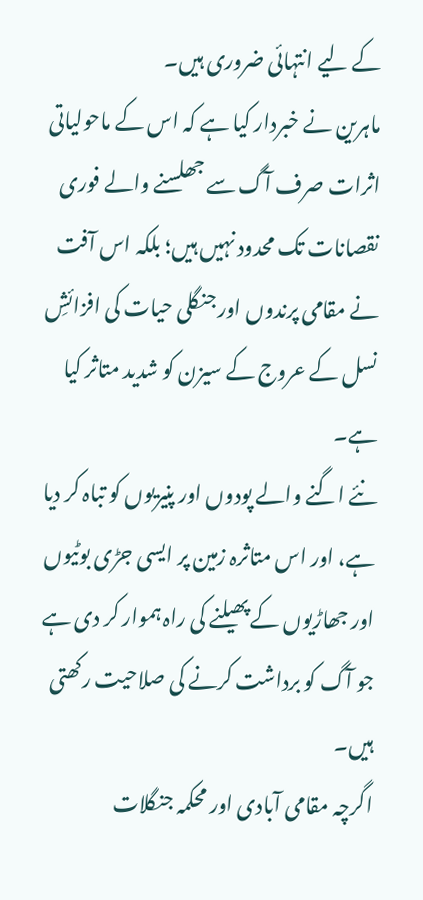کے لیے انتہائی ضروری ہیں۔
ماہرین نے خبردار کیا ہے کہ اس کے ماحولیاتی اثرات صرف آگ سے جھلسنے والے فوری نقصانات تک محدود نہیں ہیں؛ بلکہ اس آفت نے مقامی پرندوں اور جنگلی حیات کی افزائشِ نسل کے عروج کے سیزن کو شدید متاثر کیا ہے۔
نئے اگنے والے پودوں اور پنیریوں کو تباہ کر دیا ہے، اور اس متاثرہ زمین پر ایسی جڑی بوٹیوں اور جھاڑیوں کے پھیلنے کی راہ ہموار کر دی ہے جو آگ کو برداشت کرنے کی صلاحیت رکھتی ہیں۔
اگرچہ مقامی آبادی اور محکمہ جنگلات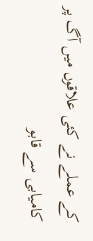کے عملے نے کئی علاقوں میں آگ پر کامیابی سے قابو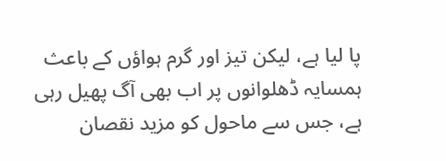پا لیا ہے، لیکن تیز اور گرم ہواؤں کے باعث ہمسایہ ڈھلوانوں پر اب بھی آگ پھیل رہی ہے، جس سے ماحول کو مزید نقصان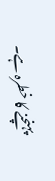پہنچنے کا خطرہ ہے۔